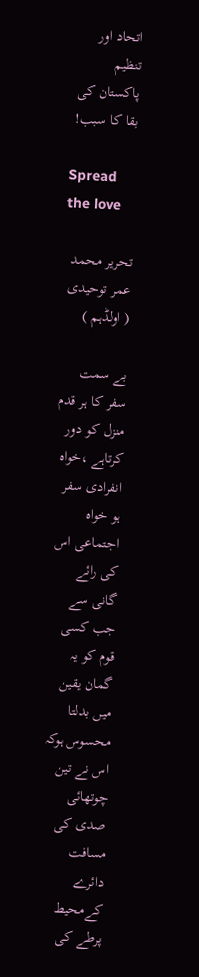اتحاد اور تنظیم پاکستان کی بقا کا سبب!

Spread the love

تحریر محمد عمر توحیدی ( اولڈہم )

بے سمت سفر کا ہر قدم منزل کو دور کرتاہے ،خواہ انفرادی سفر ہو خواہ اجتماعی اس کی رائے گانی سے جب کسی قوم کو یہ گمان یقین میں بدلتا محسوس ہوکہ اس نے تین چوتھائی صدی کی مسافت دائرے کےمحیط پرطے کی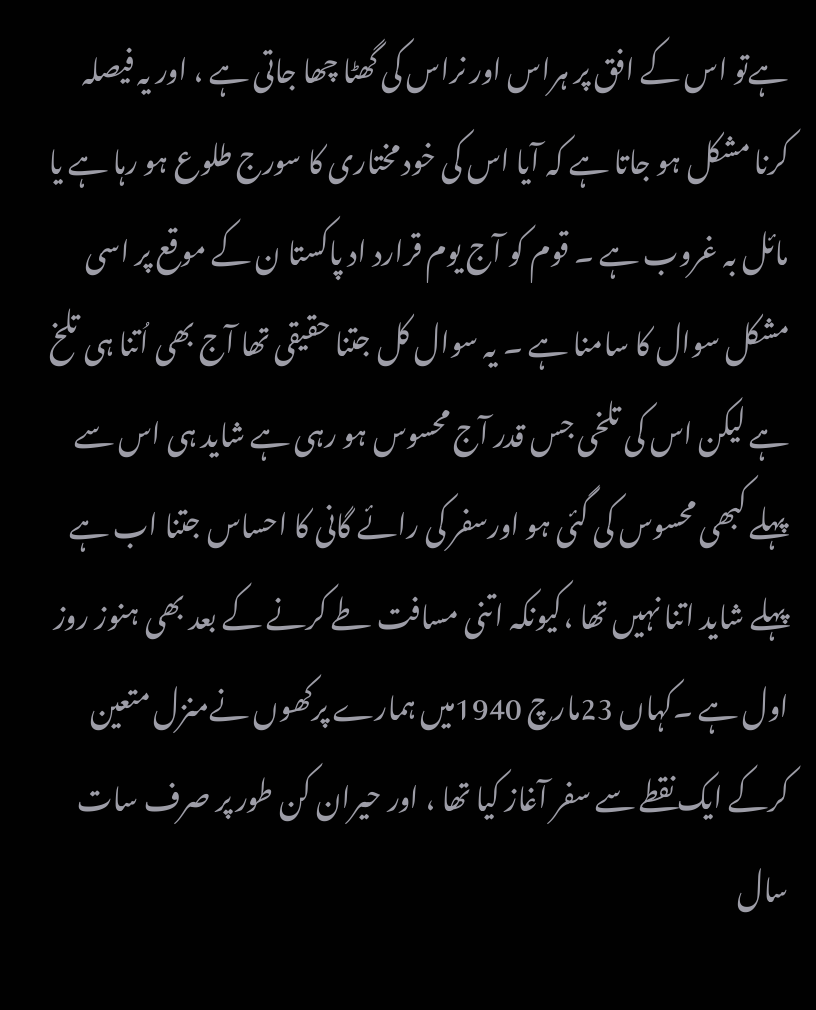ہےتو اس کے افق پر ہراس اور نراس کی گھٹا چھا جاتی ہے ، اور یہ فیصلہ کرنا مشکل ہو جاتا ہے کہ آیا اس کی خود مختاری کا سورج طلوع ہو رہا ہے یا مائل بہ غروب ہے ۔ قوم کو آج یوم قرارد اد پاکستا ن کے موقع پر اسی مشکل سوال کا سامنا ہے ۔ یہ سوال کل جتنا حقیقی تھا آج بھی اُتنا ہی تلخ ہے لیکن اس کی تلخی جس قدر آج محسوس ہو رہی ہے شاید ہی اس سے پہلے کبھی محسوس کی گئی ہو اورسفر کی رائے گانی کا احساس جتنا اب ہے پہلے شاید اتنا نہیں تھا ،کیونکہ اتنی مسافت طے کرنے کے بعد بھی ہنوز روز اول ہے ۔کہاں 23مارچ 1940میں ہمارے پرکھوں نےمنزل متعین کرکے ایک نقطے سے سفر آغاز کیا تھا ، اور حیران کن طور پر صرف سات سال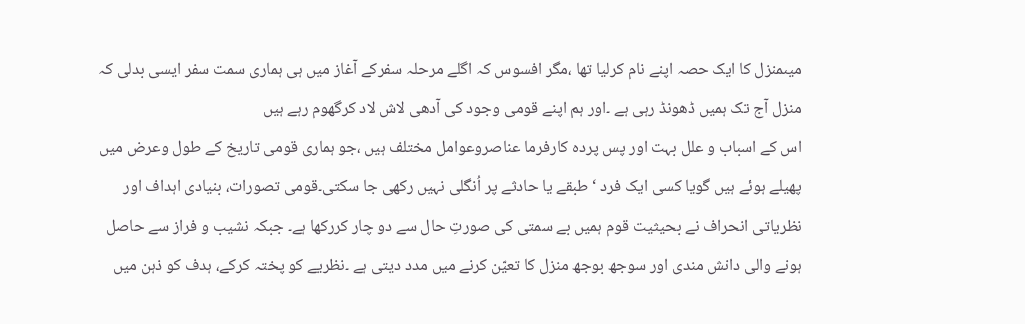میںمنزل کا ایک حصہ اپنے نام کرلیا تھا ،مگر افسوس کہ اگلے مرحلہ سفرکے آغاز میں ہی ہماری سمت سفر ایسی بدلی کہ منزل آج تک ہمیں ڈھونڈ رہی ہے ۔اور ہم اپنے قومی وجود کی آدھی لاش لاد کرگھوم رہے ہیں
اس کے اسباب و علل بہت اور پس پردہ کارفرما عناصروعوامل مختلف ہیں ،جو ہماری قومی تاریخ کے طول وعرض میں پھیلے ہوئے ہیں گویا کسی ایک فرد ‘ طبقے یا حادثے پر اُنگلی نہیں رکھی جا سکتی۔قومی تصورات، بنیادی اہداف اور نظریاتی انحراف نے بحیثیت قوم ہمیں بے سمتی کی صورتِ حال سے دو چار کررکھا ہے۔ جبکہ نشیب و فراز سے حاصل ہونے والی دانش مندی اور سوجھ بوجھ منزل کا تعیّن کرنے میں مدد دیتی ہے ۔نظریے کو پختہ کرکے، ہدف کو ذہن میں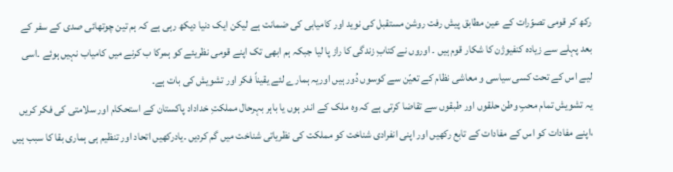رکھ کر قومی تصوّرات کے عین مطابق پیش رفت روشن مستقبل کی نوید اور کامیابی کی ضمانت ہے لیکن ایک دنیا دیکھ رہی ہے کہ ہم تین چوتھائی صدی کے سفر کے بعد پہلے سے زیادہ کنفیوژن کا شکار قوم ہیں ۔ اوروں نے کتابِ زندگی کا راز پا لیا جبکہ ہم ابھی تک اپنے قومی نظریئے کو ہمرکا ب کرنے میں کامیاب نہیں ہوئے ۔اسی لیے اس کے تحت کسی سیاسی و معاشی نظام کے تعیّن سے کوسوں دُور ہیں اوریہ ہمارے لئے یقیناً فکر اور تشویش کی بات ہے۔
یہ تشویش تمام محبِ وطن حلقوں اور طبقوں سے تقاضا کرتی ہے کہ وہ ملک کے اندر ہوں یا باہر بہرحال مملکتِ خداداد پاکستان کے استحکام اور سلامتی کی فکر کریں ،اپنے مفادات کو اس کے مفادات کے تابع رکھیں اور اپنی انفرادی شناخت کو مملکت کی نظریاتی شناخت میں گم کردیں ۔یادرکھیں اتحاد اور تنظیم ہی ہماری بقا کا سبب ہیں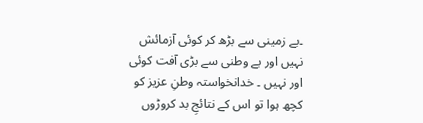۔بے زمینی سے بڑھ کر کوئی آزمائش نہیں اور بے وطنی سے بڑی آفت کوئی اور نہیں ۔ خدانخواستہ وطنِ عزیز کو کچھ ہوا تو اس کے نتائجِ بد کروڑوں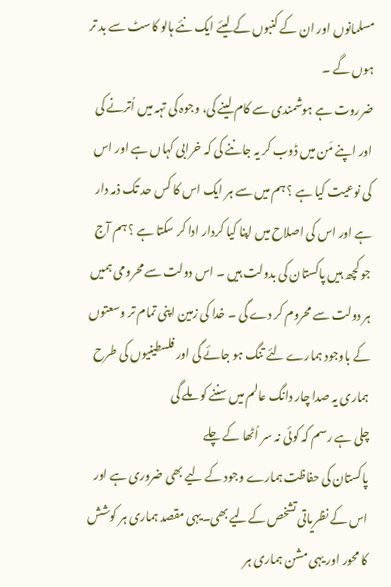مسلمانوں اور ان کے کنبوں کے لیئے ایک نئے ہالو کاسٹ سے بد تر ہوں گے ۔
ضرروت ہے ہوشمندی سے کام لینے کی، وجوہ کی تہہ میں اُترنے کی اور اپنے مَن میں ڈوب کر یہ جاننے کی کہ خرابی کہاں ہے اور اس کی نوعیت کیا ہے ؟ ہم میں سے ہر ایک اس کا کس حد تک ذمہ دار ہے اور اس کی اصلاح میں اپنا کیا کردار ادا کر سکتا ہے ؟ ہم آج جو کچھ ہیں پاکستان کی بدولت ہیں ۔ اس دولت سے محرومی ہمیں ہر دولت سے محروم کر دے گی ۔ خدا کی زمین اپنی تمام تر وسعتوں کے باوجود ہمارے لئے تنگ ہو جائے گی اور فلسطینیوں کی طرح ہماری یہ صدا چار دانگ عالم میں سننے کو ملے گی
چلی ہے رسم کہ کوئی نہ سر اُٹھا کے چلے
پاکستان کی حفاظت ہمارے وجود کے لیے بھی ضروری ہے اور اس کے نظریاتی تشخص کےلیے بھی۔یہی مقصد ہماری ہر کوشش کا محور اور یہی مشن ہماری ہر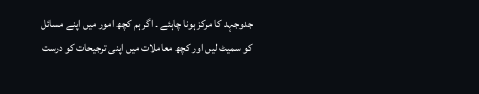جدوجہد کا مرکز ہونا چاہئے ۔ اگر ہم کچھ امور میں اپنے مسائل کو سمیٹ لیں اور کچھ معاملات میں اپنی ترجیحات کو درست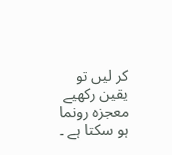کر لیں تو یقین رکھیے معجزہ رونما ہو سکتا ہے ۔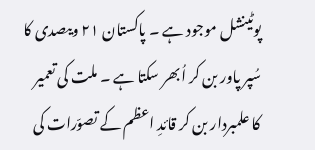پوٹینشل موجود ہے ۔ پاکستان ۲۱ ویںصدی کا سُپر پاور بن کر اُبھر سکتا ہے ۔ ملت کی تعمیر کا علمبردار بن کر قائدِ اعظم کے تصوّرات کی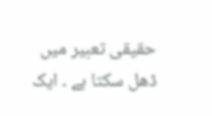حقیقی تعبیر میں ڈھل سکتا ہے ۔ ایک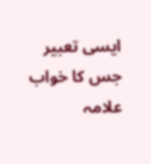ایسی تعبیر جس کا خواب علامہ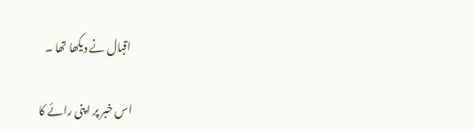اقبال نے دیکھا تھا ۔

اس خبر پر اپنی رائے کا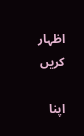اظہار کریں

اپنا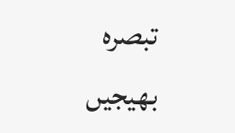تبصرہ بھیجیں